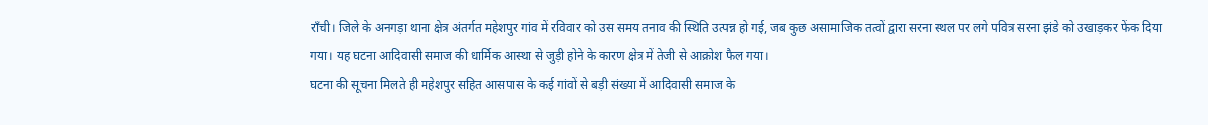राँची। जिले के अनगड़ा थाना क्षेत्र अंतर्गत महेशपुर गांव में रविवार को उस समय तनाव की स्थिति उत्पन्न हो गई, जब कुछ असामाजिक तत्वों द्वारा सरना स्थल पर लगे पवित्र सरना झंडे को उखाड़कर फेंक दिया गया। यह घटना आदिवासी समाज की धार्मिक आस्था से जुड़ी होने के कारण क्षेत्र में तेजी से आक्रोश फैल गया।
घटना की सूचना मिलते ही महेशपुर सहित आसपास के कई गांवों से बड़ी संख्या में आदिवासी समाज के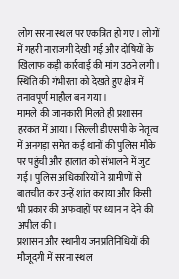लोग सरना स्थल पर एकत्रित हो गए। लोगों में गहरी नाराजगी देखी गई और दोषियों के खिलाफ कड़ी कार्रवाई की मांग उठने लगी। स्थिति की गंभीरता को देखते हुए क्षेत्र में तनावपूर्ण माहौल बन गया।
मामले की जानकारी मिलते ही प्रशासन हरकत में आया। सिल्ली डीएसपी के नेतृत्व में अनगड़ा समेत कई थानों की पुलिस मौके पर पहुंची और हालात को संभालने में जुट गई। पुलिस अधिकारियों ने ग्रामीणों से बातचीत कर उन्हें शांत कराया और किसी भी प्रकार की अफवाहों पर ध्यान न देने की अपील की।
प्रशासन और स्थानीय जनप्रतिनिधियों की मौजूदगी में सरना स्थल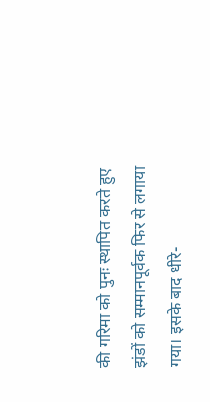की गरिमा को पुनः स्थापित करते हुए झंडों को सम्मानपूर्वक फिर से लगाया गया। इसके बाद धीरे-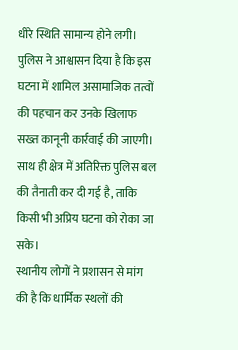धीरे स्थिति सामान्य होने लगी।
पुलिस ने आश्वासन दिया है कि इस घटना में शामिल असामाजिक तत्वों की पहचान कर उनके खिलाफ सख्त कानूनी कार्रवाई की जाएगी। साथ ही क्षेत्र में अतिरिक्त पुलिस बल की तैनाती कर दी गई है, ताकि किसी भी अप्रिय घटना को रोका जा सके।
स्थानीय लोगों ने प्रशासन से मांग की है कि धार्मिक स्थलों की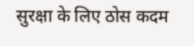सुरक्षा के लिए ठोस कदम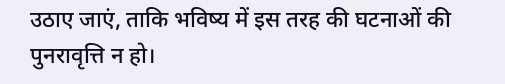उठाए जाएं, ताकि भविष्य में इस तरह की घटनाओं की पुनरावृत्ति न हो।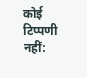कोई टिप्पणी नहीं: